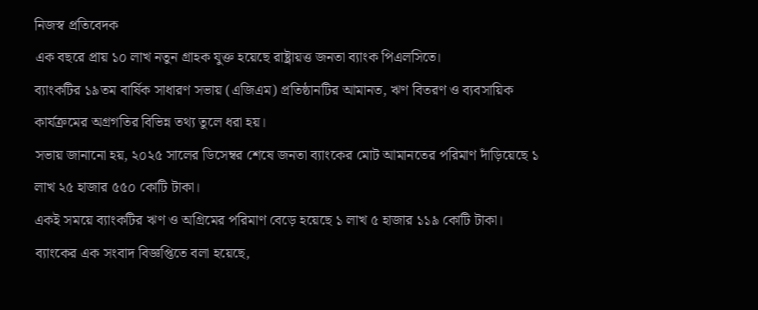নিজস্ব প্রতিবেদক
এক বছরে প্রায় ১০ লাখ নতুন গ্রাহক যুক্ত হয়েছে রাষ্ট্রায়ত্ত জনতা ব্যাংক পিএলসিতে।
ব্যাংকটির ১৯তম বার্ষিক সাধারণ সভায় (এজিএম) প্রতিষ্ঠানটির আমানত, ঋণ বিতরণ ও ব্যবসায়িক কার্যক্রমের অগ্রগতির বিভিন্ন তথ্য তুলে ধরা হয়।
সভায় জানানো হয়, ২০২৫ সালের ডিসেম্বর শেষে জনতা ব্যাংকের মোট আমানতের পরিমাণ দাঁড়িয়েছে ১ লাখ ২৫ হাজার ৫৫০ কোটি টাকা।
একই সময়ে ব্যাংকটির ঋণ ও অগ্রিমের পরিমাণ বেড়ে হয়েছে ১ লাখ ৫ হাজার ১১৯ কোটি টাকা।
ব্যাংকের এক সংবাদ বিজ্ঞপ্তিতে বলা হয়েছে,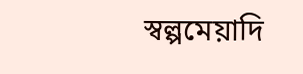স্বল্পমেয়াদি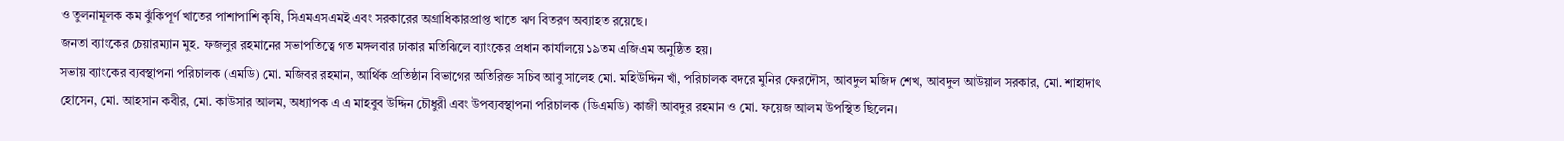ও তুলনামূলক কম ঝুঁকিপূর্ণ খাতের পাশাপাশি কৃষি, সিএমএসএমই এবং সরকারের অগ্রাধিকারপ্রাপ্ত খাতে ঋণ বিতরণ অব্যাহত রয়েছে।
জনতা ব্যাংকের চেয়ারম্যান মুহ. ফজলুর রহমানের সভাপতিত্বে গত মঙ্গলবার ঢাকার মতিঝিলে ব্যাংকের প্রধান কার্যালয়ে ১৯তম এজিএম অনুষ্ঠিত হয়।
সভায় ব্যাংকের ব্যবস্থাপনা পরিচালক (এমডি) মো. মজিবর রহমান, আর্থিক প্রতিষ্ঠান বিভাগের অতিরিক্ত সচিব আবু সালেহ মো. মহিউদ্দিন খাঁ, পরিচালক বদরে মুনির ফেরদৌস, আবদুল মজিদ শেখ, আবদুল আউয়াল সরকার, মো. শাহাদাৎ হোসেন, মো. আহসান কবীর, মো. কাউসার আলম, অধ্যাপক এ এ মাহবুব উদ্দিন চৌধুরী এবং উপব্যবস্থাপনা পরিচালক (ডিএমডি) কাজী আবদুর রহমান ও মো. ফয়েজ আলম উপস্থিত ছিলেন।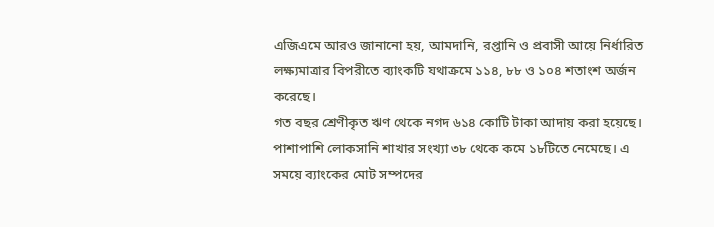এজিএমে আরও জানানো হয়, আমদানি, রপ্তানি ও প্রবাসী আয়ে নির্ধারিত লক্ষ্যমাত্রার বিপরীতে ব্যাংকটি যথাক্রমে ১১৪, ৮৮ ও ১০৪ শতাংশ অর্জন করেছে।
গত বছর শ্রেণীকৃত ঋণ থেকে নগদ ৬১৪ কোটি টাকা আদায় করা হয়েছে।
পাশাপাশি লোকসানি শাখার সংখ্যা ৩৮ থেকে কমে ১৮টিতে নেমেছে। এ সময়ে ব্যাংকের মোট সম্পদের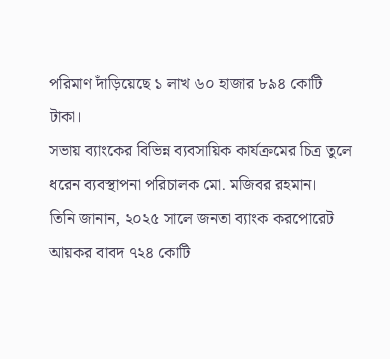পরিমাণ দাঁড়িয়েছে ১ লাখ ৬০ হাজার ৮৯৪ কোটি টাকা।
সভায় ব্যাংকের বিভিন্ন ব্যবসায়িক কার্যক্রমের চিত্র তুলে ধরেন ব্যবস্থাপনা পরিচালক মো. মজিবর রহমান।
তিনি জানান, ২০২৫ সালে জনতা ব্যাংক করপোরেট আয়কর বাবদ ৭২৪ কোটি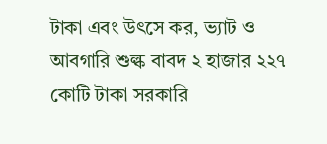টাকা এবং উৎসে কর, ভ্যাট ও আবগারি শুল্ক বাবদ ২ হাজার ২২৭ কোটি টাকা সরকারি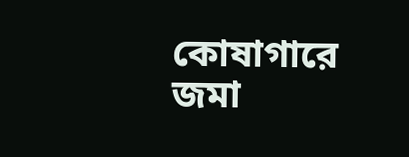কোষাগারে জমা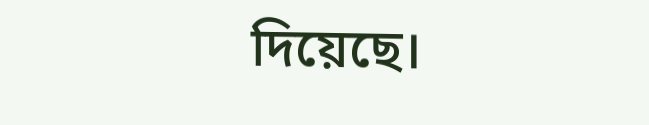দিয়েছে।